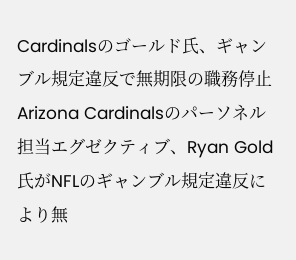Cardinalsのゴールド氏、ギャンブル規定違反で無期限の職務停止
Arizona Cardinalsのパーソネル担当エグゼクティブ、Ryan Gold氏がNFLのギャンブル規定違反により無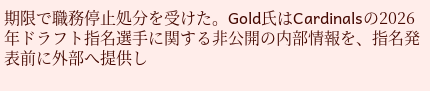期限で職務停止処分を受けた。Gold氏はCardinalsの2026年ドラフト指名選手に関する非公開の内部情報を、指名発表前に外部へ提供し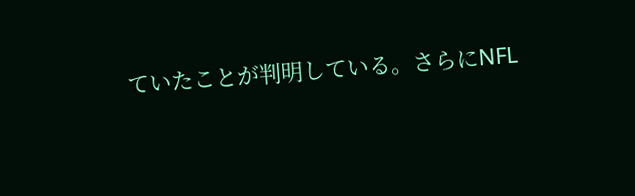ていたことが判明している。さらにNFL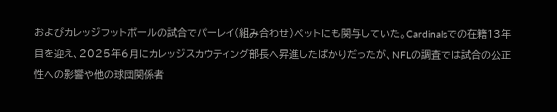およびカレッジフットボールの試合でパーレイ(組み合わせ)ベットにも関与していた。Cardinalsでの在籍13年目を迎え、2025年6月にカレッジスカウティング部長へ昇進したばかりだったが、NFLの調査では試合の公正性への影響や他の球団関係者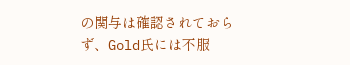の関与は確認されておらず、Gold氏には不服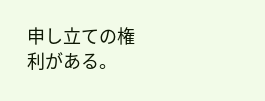申し立ての権利がある。